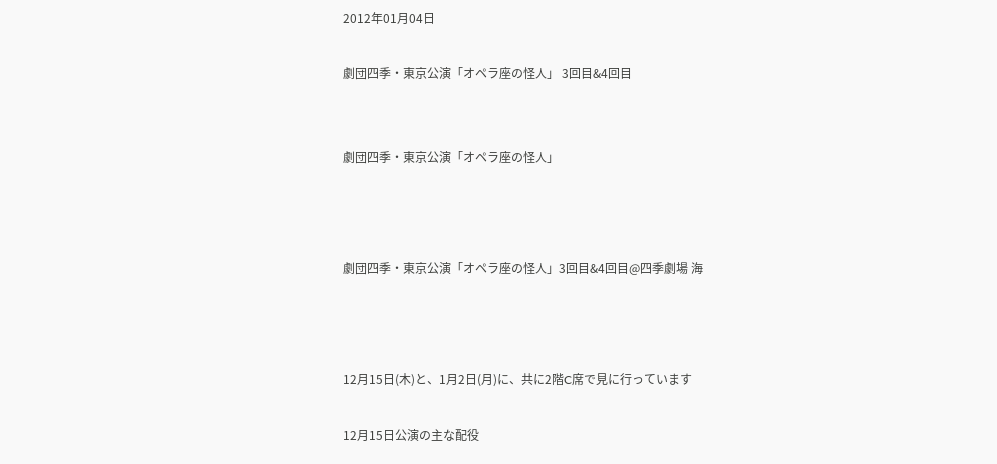2012年01月04日

劇団四季・東京公演「オペラ座の怪人」 3回目&4回目


劇団四季・東京公演「オペラ座の怪人」



劇団四季・東京公演「オペラ座の怪人」3回目&4回目@四季劇場 海



12月15日(木)と、1月2日(月)に、共に2階C席で見に行っています

12月15日公演の主な配役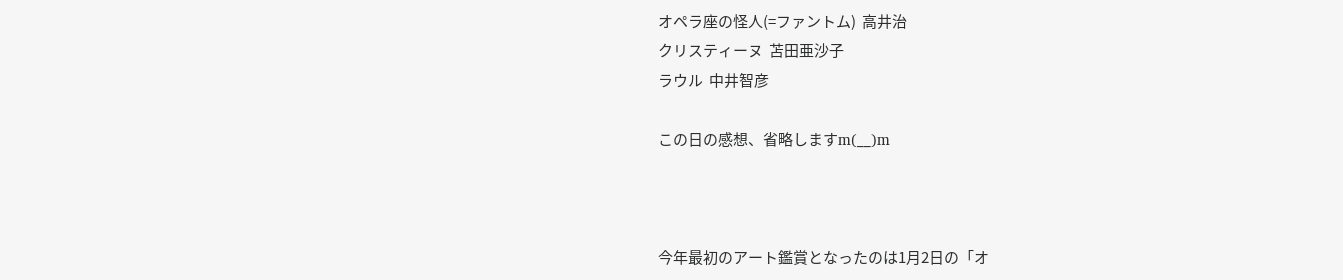オペラ座の怪人(=ファントム)  高井治
クリスティーヌ  苫田亜沙子
ラウル  中井智彦

この日の感想、省略しますm(__)m



今年最初のアート鑑賞となったのは1月2日の「オ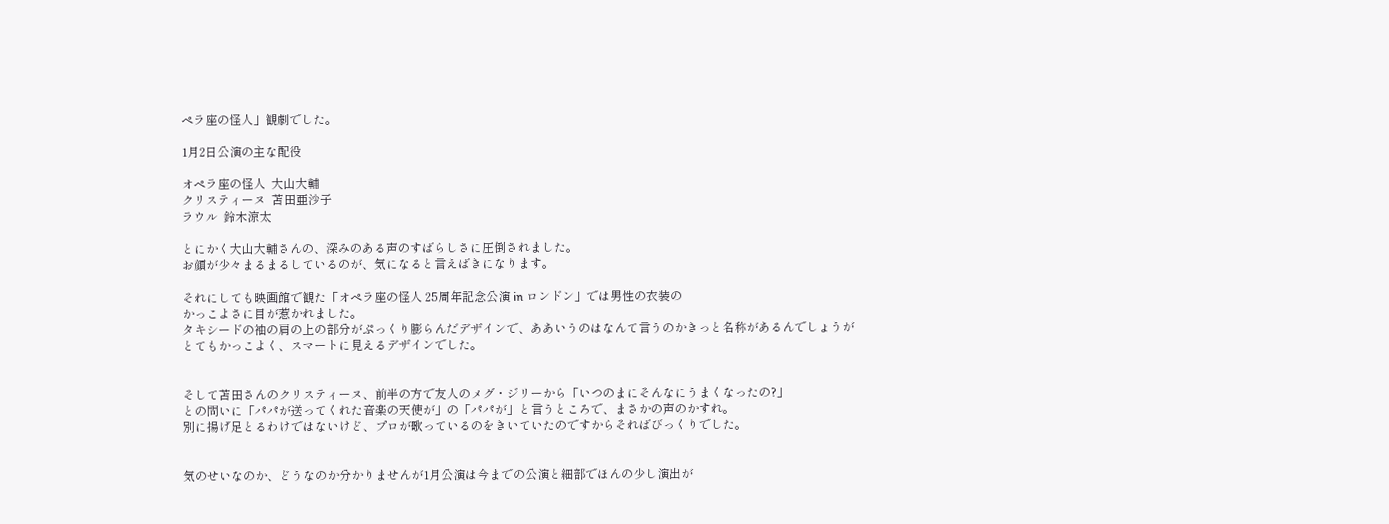ペラ座の怪人」観劇でした。

1月2日公演の主な配役

オペラ座の怪人  大山大輔
クリスティーヌ  苫田亜沙子
ラウル  鈴木涼太

とにかく大山大輔さんの、深みのある声のすばらしさに圧倒されました。
お顔が少々まるまるしているのが、気になると言えばきになります。

それにしても映画館で観た「オペラ座の怪人 25周年記念公演 in ロンドン」では男性の衣装の
かっこよさに目が惹かれました。
タキシードの袖の肩の上の部分がぷっくり膨らんだデザインで、ああいうのはなんて言うのかきっと名称があるんでしょうが
とてもかっこよく、スマートに見えるデザインでした。


そして苫田さんのクリスティーヌ、前半の方で友人のメグ・ジリーから「いつのまにそんなにうまくなったの?」
との問いに「パパが送ってくれた音楽の天使が」の「パパが」と言うところで、まさかの声のかすれ。
別に揚げ足とるわけではないけど、プロが歌っているのをきいていたのですからそればびっくりでした。


気のせいなのか、どうなのか分かりませんが1月公演は今までの公演と細部でほんの少し演出が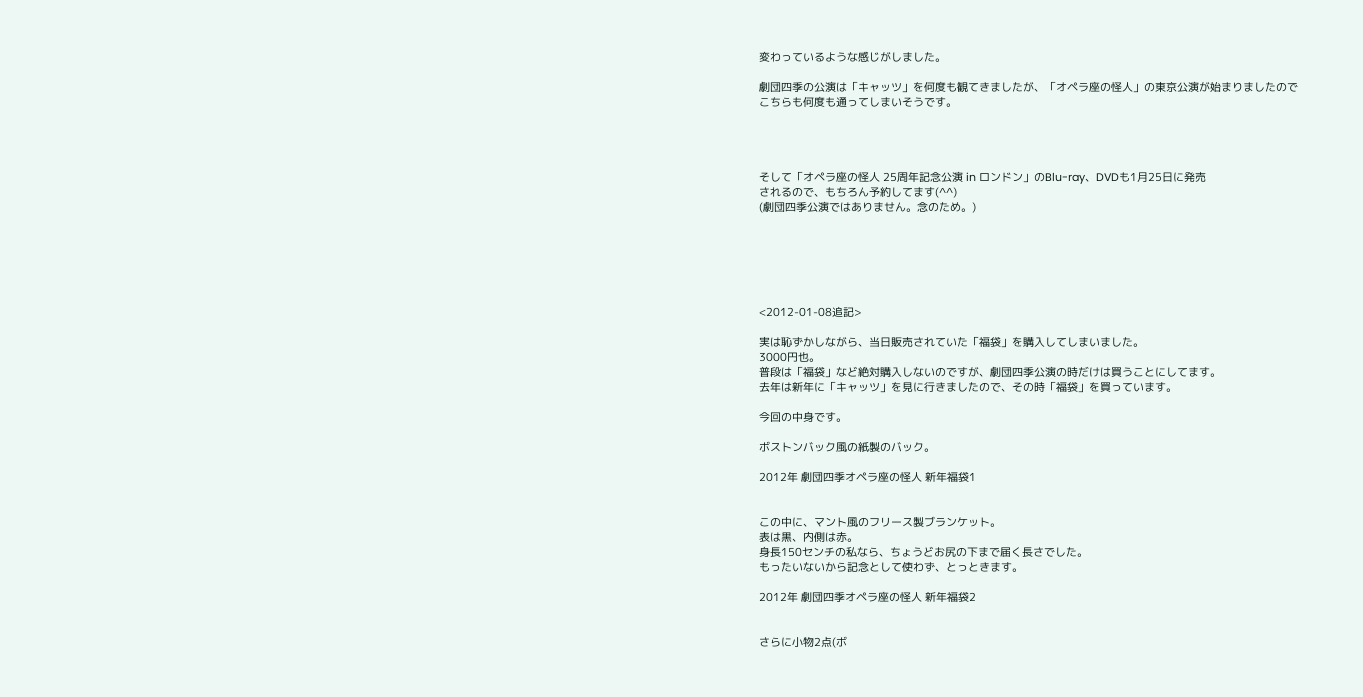変わっているような感じがしました。

劇団四季の公演は「キャッツ」を何度も観てきましたが、「オペラ座の怪人」の東京公演が始まりましたので
こちらも何度も通ってしまいそうです。




そして「オペラ座の怪人 25周年記念公演 in ロンドン」のBlu-ray、DVDも1月25日に発売
されるので、もちろん予約してます(^^)
(劇団四季公演ではありません。念のため。)






<2012-01-08追記>

実は恥ずかしながら、当日販売されていた「福袋」を購入してしまいました。
3000円也。
普段は「福袋」など絶対購入しないのですが、劇団四季公演の時だけは買うことにしてます。
去年は新年に「キャッツ」を見に行きましたので、その時「福袋」を買っています。

今回の中身です。

ボストンバック風の紙製のバック。

2012年 劇団四季オペラ座の怪人 新年福袋1


この中に、マント風のフリース製ブランケット。
表は黒、内側は赤。
身長150センチの私なら、ちょうどお尻の下まで届く長さでした。
もったいないから記念として使わず、とっときます。

2012年 劇団四季オペラ座の怪人 新年福袋2


さらに小物2点(ボ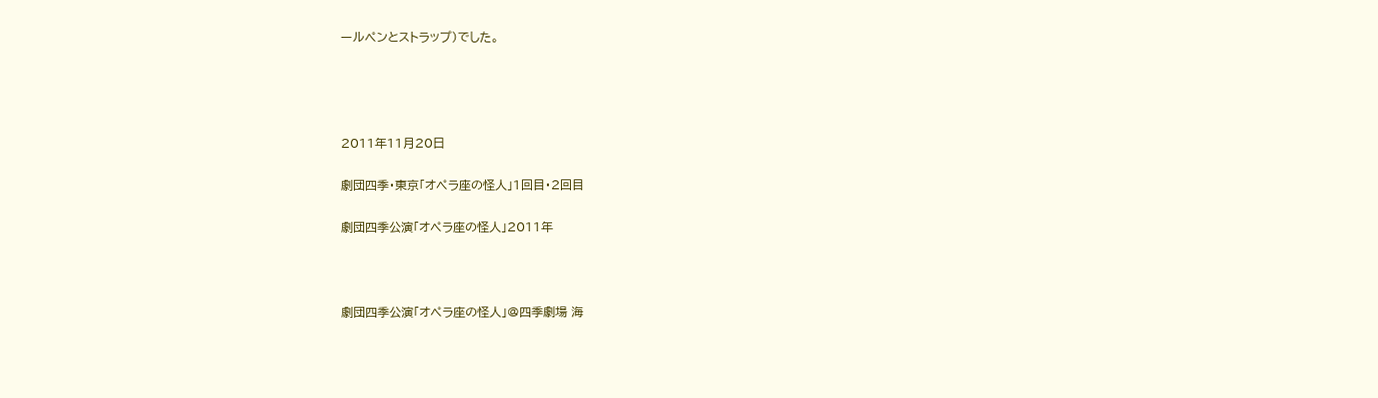ールペンとストラップ)でした。




2011年11月20日

劇団四季・東京「オペラ座の怪人」1回目・2回目

劇団四季公演「オペラ座の怪人」2011年



劇団四季公演「オペラ座の怪人」@四季劇場 海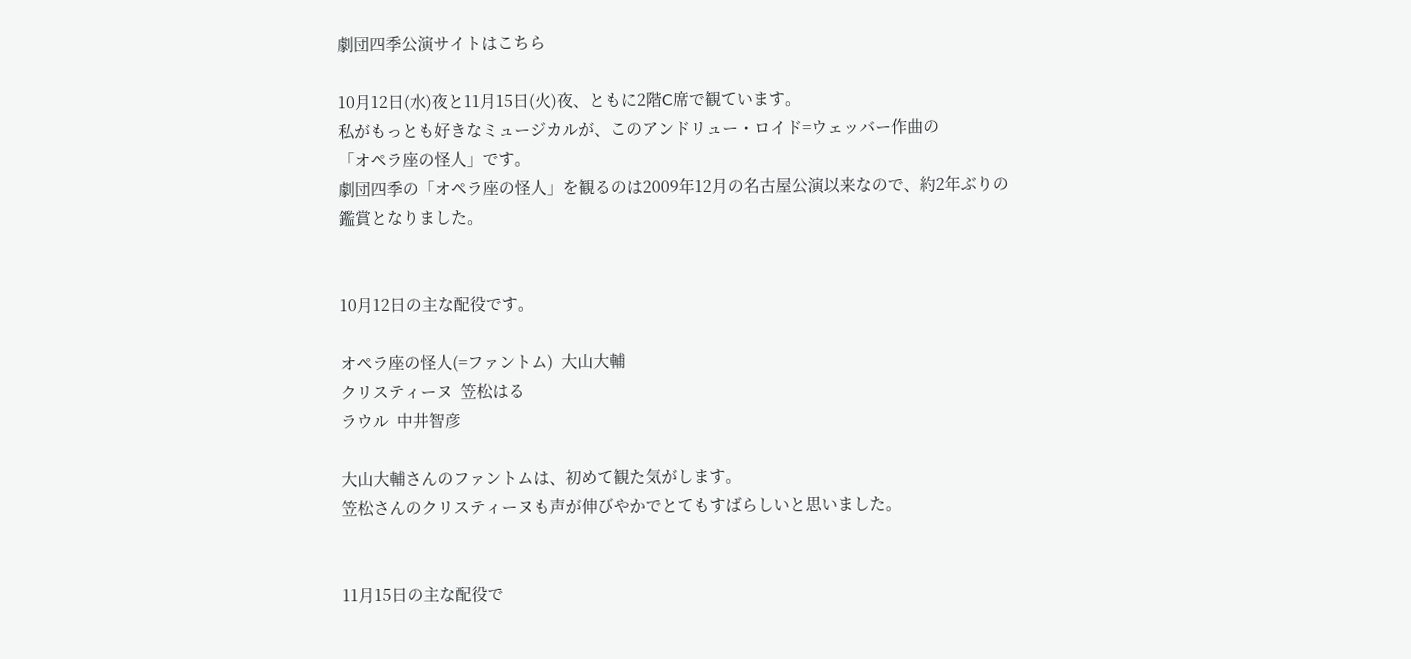劇団四季公演サイトはこちら

10月12日(水)夜と11月15日(火)夜、ともに2階C席で観ています。
私がもっとも好きなミュージカルが、このアンドリュー・ロイド=ウェッバー作曲の
「オペラ座の怪人」です。
劇団四季の「オペラ座の怪人」を観るのは2009年12月の名古屋公演以来なので、約2年ぶりの
鑑賞となりました。


10月12日の主な配役です。

オペラ座の怪人(=ファントム)  大山大輔
クリスティーヌ  笠松はる
ラウル  中井智彦

大山大輔さんのファントムは、初めて観た気がします。
笠松さんのクリスティーヌも声が伸びやかでとてもすばらしいと思いました。


11月15日の主な配役で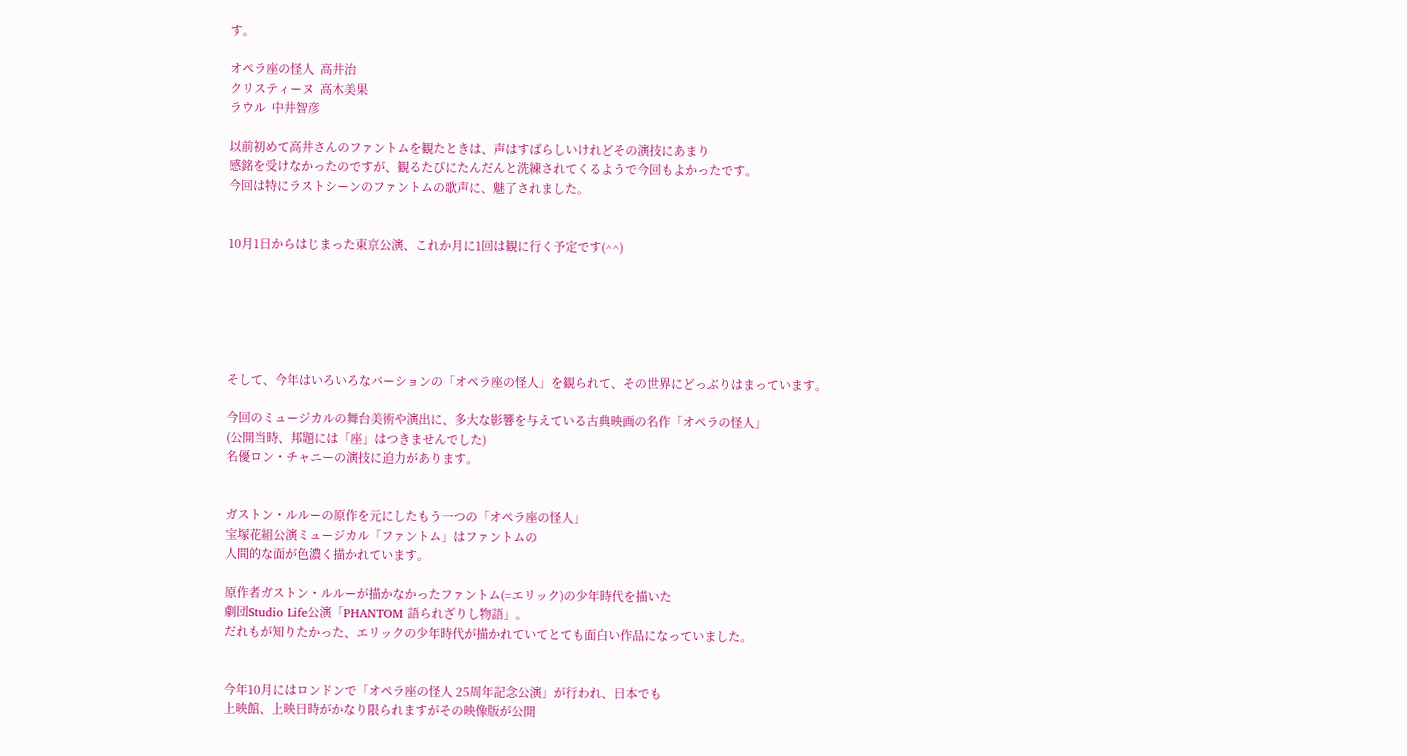す。

オペラ座の怪人  高井治
クリスティーヌ  高木美果
ラウル  中井智彦

以前初めて高井さんのファントムを観たときは、声はすばらしいけれどその演技にあまり
感銘を受けなかったのですが、観るたびにたんだんと洗練されてくるようで今回もよかったです。
今回は特にラストシーンのファントムの歌声に、魅了されました。


10月1日からはじまった東京公演、これか月に1回は観に行く予定です(^^)






そして、今年はいろいろなバーションの「オペラ座の怪人」を観られて、その世界にどっぶりはまっています。

今回のミュージカルの舞台美術や演出に、多大な影響を与えている古典映画の名作「オペラの怪人」
(公開当時、邦題には「座」はつきませんでした)
名優ロン・チャニーの演技に迫力があります。


ガストン・ルルーの原作を元にしたもう一つの「オペラ座の怪人」
宝塚花組公演ミュージカル「ファントム」はファントムの
人間的な面が色濃く描かれています。

原作者ガストン・ルルーが描かなかったファントム(=エリック)の少年時代を描いた
劇団Studio Life公演「PHANTOM 語られざりし物語」。
だれもが知りたかった、エリックの少年時代が描かれていてとても面白い作品になっていました。


今年10月にはロンドンで「オペラ座の怪人 25周年記念公演」が行われ、日本でも
上映館、上映日時がかなり限られますがその映像版が公開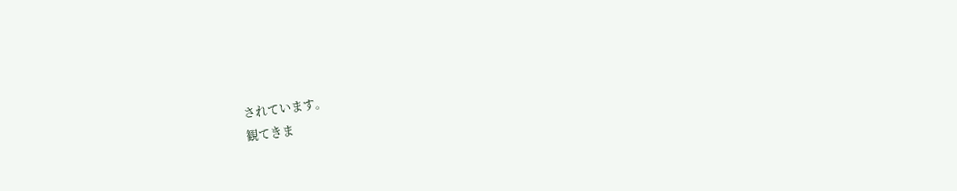されています。
観てきま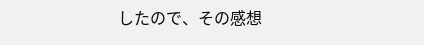したので、その感想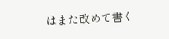はまた改めて書く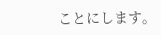ことにします。